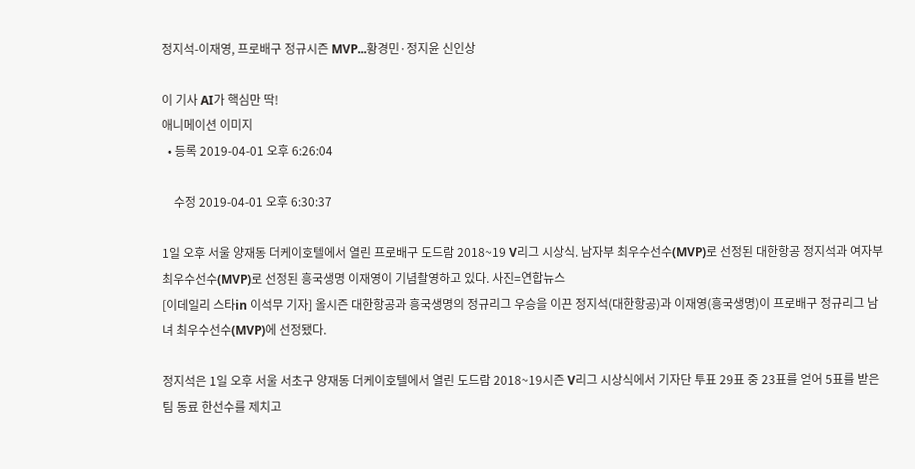정지석-이재영, 프로배구 정규시즌 MVP...황경민·정지윤 신인상

이 기사 AI가 핵심만 딱!
애니메이션 이미지
  • 등록 2019-04-01 오후 6:26:04

    수정 2019-04-01 오후 6:30:37

1일 오후 서울 양재동 더케이호텔에서 열린 프로배구 도드람 2018~19 V리그 시상식. 남자부 최우수선수(MVP)로 선정된 대한항공 정지석과 여자부 최우수선수(MVP)로 선정된 흥국생명 이재영이 기념촬영하고 있다. 사진=연합뉴스
[이데일리 스타in 이석무 기자] 올시즌 대한항공과 흥국생명의 정규리그 우승을 이끈 정지석(대한항공)과 이재영(흥국생명)이 프로배구 정규리그 남녀 최우수선수(MVP)에 선정됐다.

정지석은 1일 오후 서울 서초구 양재동 더케이호텔에서 열린 도드람 2018~19시즌 V리그 시상식에서 기자단 투표 29표 중 23표를 얻어 5표를 받은 팀 동료 한선수를 제치고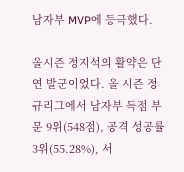남자부 MVP에 등극했다.

올시즌 정지석의 활약은 단연 발군이었다. 올 시즌 정규리그에서 남자부 득점 부문 9위(548점), 공격 성공률 3위(55.28%), 서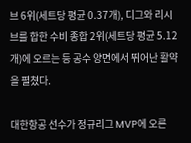브 6위(세트당 평균 0.37개), 디그와 리시브를 합한 수비 종합 2위(세트당 평균 5.12개)에 오르는 등 공수 양면에서 뛰어난 활약을 펼쳤다.

대한항공 선수가 정규리그 MVP에 오른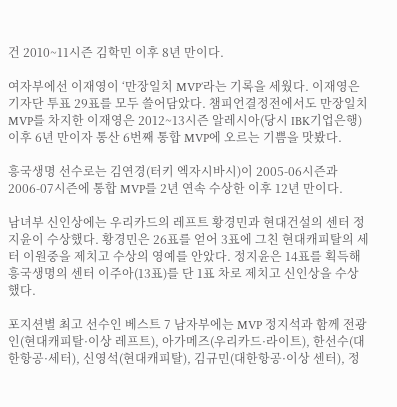건 2010~11시즌 김학민 이후 8년 만이다.

여자부에선 이재영이 ‘만장일치 MVP’라는 기록을 세웠다. 이재영은 기자단 투표 29표를 모두 쓸어담았다. 챔피언결정전에서도 만장일치 MVP를 차지한 이재영은 2012~13시즌 알레시아(당시 IBK기업은행) 이후 6년 만이자 통산 6번째 통합 MVP에 오르는 기쁨을 맛봤다.

흥국생명 선수로는 김연경(터키 엑자시바시)이 2005-06시즌과 2006-07시즌에 통합 MVP를 2년 연속 수상한 이후 12년 만이다.

남녀부 신인상에는 우리카드의 레프트 황경민과 현대건설의 센터 정지윤이 수상했다. 황경민은 26표를 얻어 3표에 그친 현대캐피탈의 세터 이원중을 제치고 수상의 영예를 안았다. 정지윤은 14표를 획득해 흥국생명의 센터 이주아(13표)를 단 1표 차로 제치고 신인상을 수상했다.

포지션별 최고 선수인 베스트 7 남자부에는 MVP 정지석과 함께 전광인(현대캐피탈·이상 레프트), 아가메즈(우리카드·라이트), 한선수(대한항공·세터), 신영석(현대캐피탈), 김규민(대한항공·이상 센터), 정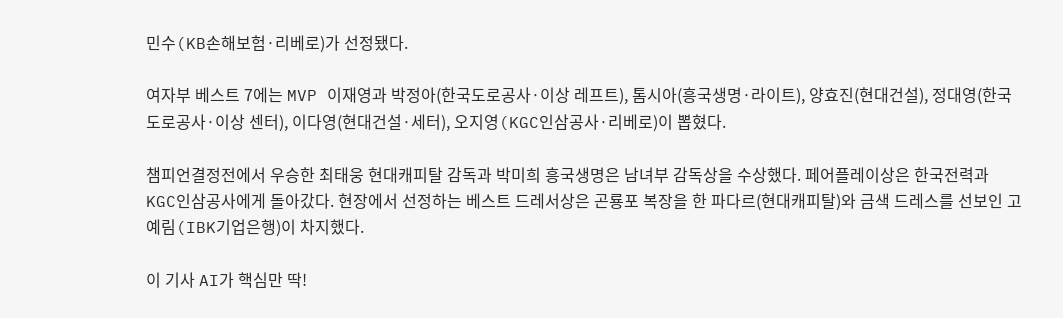민수(KB손해보험·리베로)가 선정됐다.

여자부 베스트 7에는 MVP 이재영과 박정아(한국도로공사·이상 레프트), 톰시아(흥국생명·라이트), 양효진(현대건설), 정대영(한국도로공사·이상 센터), 이다영(현대건설·세터), 오지영(KGC인삼공사·리베로)이 뽑혔다.

챔피언결정전에서 우승한 최태웅 현대캐피탈 감독과 박미희 흥국생명은 남녀부 감독상을 수상했다. 페어플레이상은 한국전력과 KGC인삼공사에게 돌아갔다. 현장에서 선정하는 베스트 드레서상은 곤룡포 복장을 한 파다르(현대캐피탈)와 금색 드레스를 선보인 고예림(IBK기업은행)이 차지했다.

이 기사 AI가 핵심만 딱!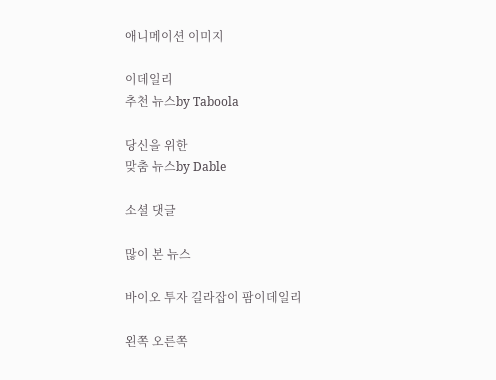애니메이션 이미지

이데일리
추천 뉴스by Taboola

당신을 위한
맞춤 뉴스by Dable

소셜 댓글

많이 본 뉴스

바이오 투자 길라잡이 팜이데일리

왼쪽 오른쪽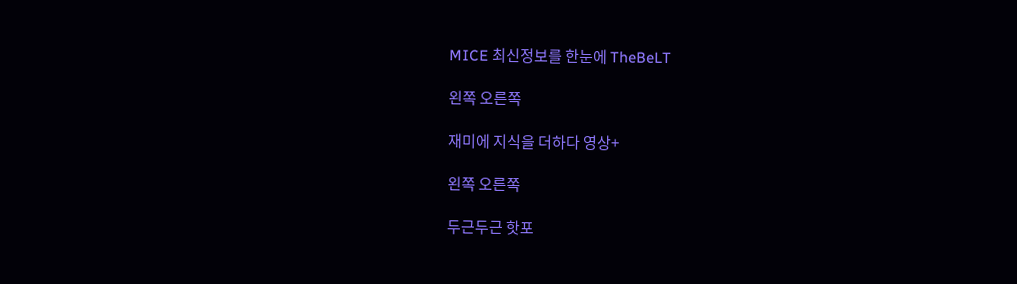MICE 최신정보를 한눈에 TheBeLT

왼쪽 오른쪽

재미에 지식을 더하다 영상+

왼쪽 오른쪽

두근두근 핫포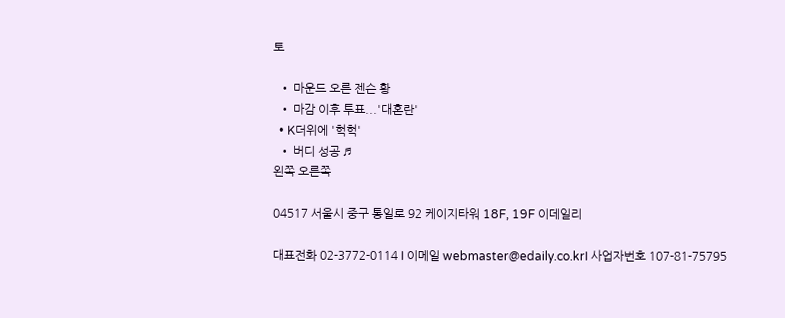토

  • 마운드 오른 젠슨 황
  • 마감 이후 투표...'대혼란'
  • K더위에 '헉헉'
  • 버디 성공 ♬
왼쪽 오른쪽

04517 서울시 중구 통일로 92 케이지타워 18F, 19F 이데일리

대표전화 02-3772-0114 I 이메일 webmaster@edaily.co.krI 사업자번호 107-81-75795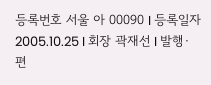등록번호 서울 아 00090 I 등록일자 2005.10.25 I 회장 곽재선 I 발행·편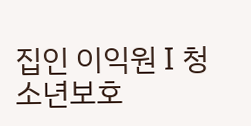집인 이익원 I 청소년보호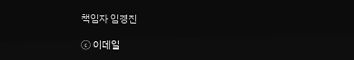책임자 임경진

ⓒ 이데일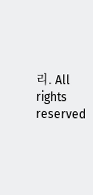리. All rights reserved